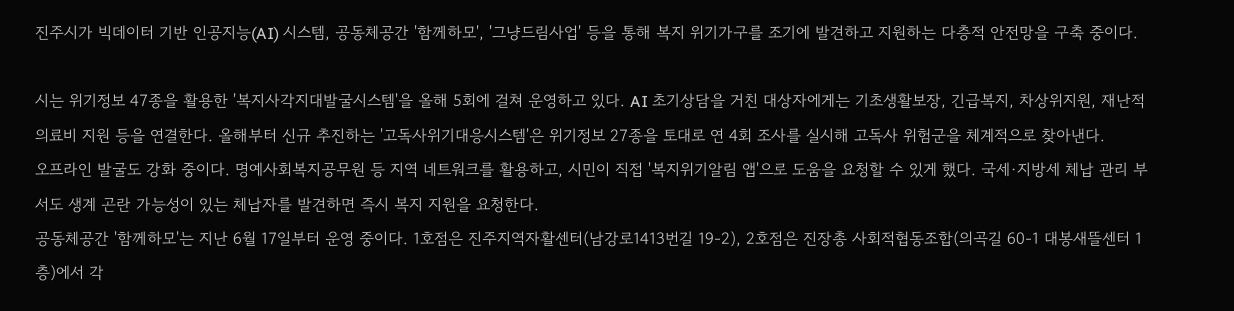진주시가 빅데이터 기반 인공지능(AI) 시스템, 공동체공간 '함께하모', '그냥드림사업' 등을 통해 복지 위기가구를 조기에 발견하고 지원하는 다층적 안전망을 구축 중이다.

시는 위기정보 47종을 활용한 '복지사각지대발굴시스템'을 올해 5회에 걸쳐 운영하고 있다. AI 초기상담을 거친 대상자에게는 기초생활보장, 긴급복지, 차상위지원, 재난적의료비 지원 등을 연결한다. 올해부터 신규 추진하는 '고독사위기대응시스템'은 위기정보 27종을 토대로 연 4회 조사를 실시해 고독사 위험군을 체계적으로 찾아낸다.
오프라인 발굴도 강화 중이다. 명예사회복지공무원 등 지역 네트워크를 활용하고, 시민이 직접 '복지위기알림 앱'으로 도움을 요청할 수 있게 했다. 국세·지방세 체납 관리 부서도 생계 곤란 가능성이 있는 체납자를 발견하면 즉시 복지 지원을 요청한다.
공동체공간 '함께하모'는 지난 6월 17일부터 운영 중이다. 1호점은 진주지역자활센터(남강로1413번길 19-2), 2호점은 진장총 사회적협동조합(의곡길 60-1 대봉새뜰센터 1층)에서 각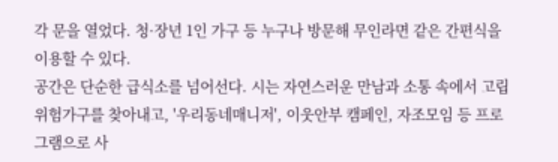각 문을 열었다. 청·장년 1인 가구 등 누구나 방문해 무인라면 같은 간편식을 이용할 수 있다.
공간은 단순한 급식소를 넘어선다. 시는 자연스러운 만남과 소통 속에서 고립 위험가구를 찾아내고, '우리동네매니저', 이웃안부 캠페인, 자조모임 등 프로그램으로 사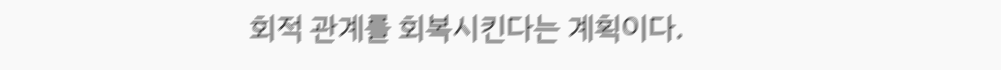회적 관계를 회복시킨다는 계획이다.